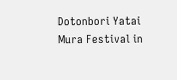Dotonbori Yatai Mura Festival in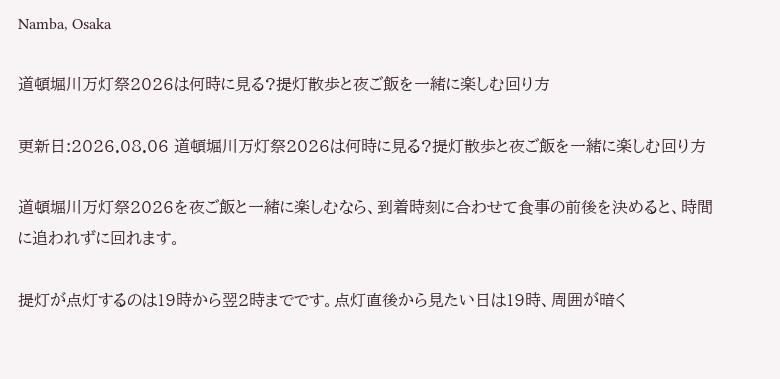Namba, Osaka

道頓堀川万灯祭2026は何時に見る?提灯散歩と夜ご飯を一緒に楽しむ回り方

更新日:2026.08.06 道頓堀川万灯祭2026は何時に見る?提灯散歩と夜ご飯を一緒に楽しむ回り方

道頓堀川万灯祭2026を夜ご飯と一緒に楽しむなら、到着時刻に合わせて食事の前後を決めると、時間に追われずに回れます。

提灯が点灯するのは19時から翌2時までです。点灯直後から見たい日は19時、周囲が暗く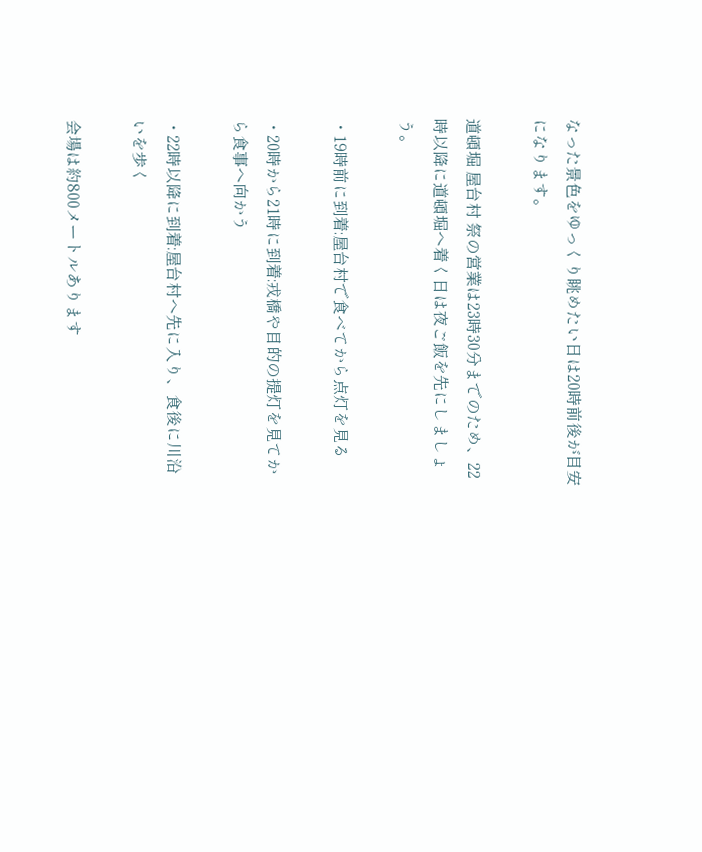なった景色をゆっくり眺めたい日は20時前後が目安になります。

道頓堀 屋台村 祭の営業は23時30分までのため、22時以降に道頓堀へ着く日は夜ご飯を先にしましょう。

・19時前に到着:屋台村で食べてから点灯を見る

・20時から21時に到着:戎橋や目的の提灯を見てから食事へ向かう

・22時以降に到着:屋台村へ先に入り、食後に川沿いを歩く

会場は約800メートルあります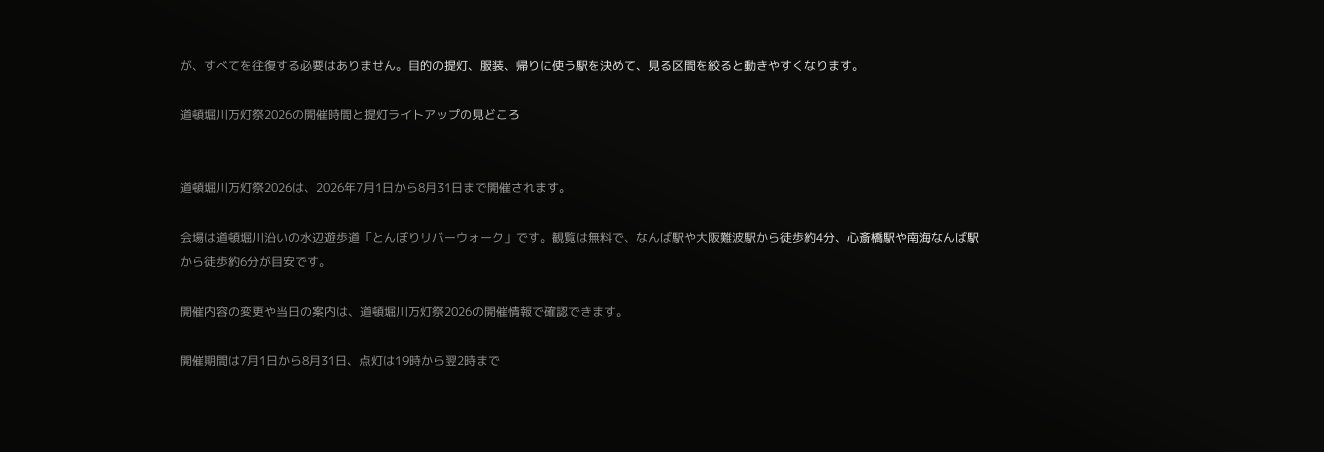が、すべてを往復する必要はありません。目的の提灯、服装、帰りに使う駅を決めて、見る区間を絞ると動きやすくなります。

道頓堀川万灯祭2026の開催時間と提灯ライトアップの見どころ


道頓堀川万灯祭2026は、2026年7月1日から8月31日まで開催されます。

会場は道頓堀川沿いの水辺遊歩道「とんぼりリバーウォーク」です。観覧は無料で、なんば駅や大阪難波駅から徒歩約4分、心斎橋駅や南海なんば駅から徒歩約6分が目安です。

開催内容の変更や当日の案内は、道頓堀川万灯祭2026の開催情報で確認できます。

開催期間は7月1日から8月31日、点灯は19時から翌2時まで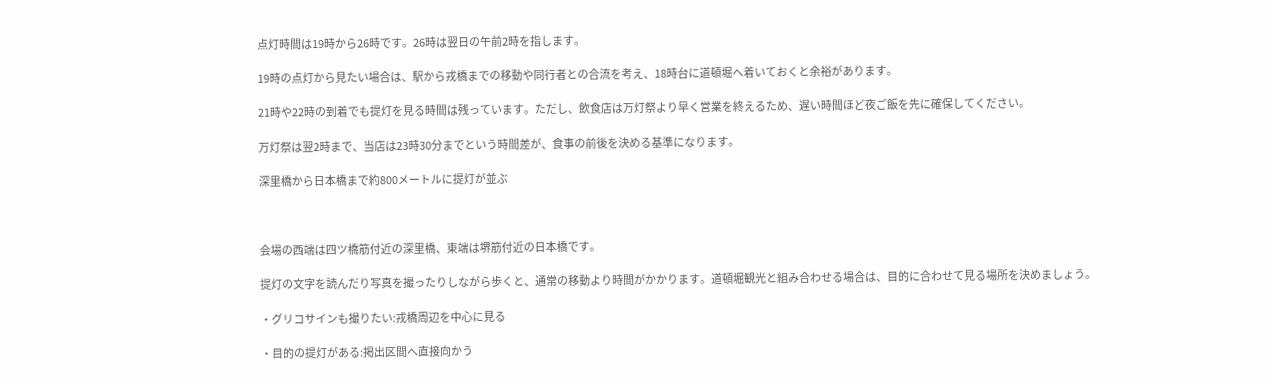点灯時間は19時から26時です。26時は翌日の午前2時を指します。

19時の点灯から見たい場合は、駅から戎橋までの移動や同行者との合流を考え、18時台に道頓堀へ着いておくと余裕があります。

21時や22時の到着でも提灯を見る時間は残っています。ただし、飲食店は万灯祭より早く営業を終えるため、遅い時間ほど夜ご飯を先に確保してください。

万灯祭は翌2時まで、当店は23時30分までという時間差が、食事の前後を決める基準になります。

深里橋から日本橋まで約800メートルに提灯が並ぶ



会場の西端は四ツ橋筋付近の深里橋、東端は堺筋付近の日本橋です。

提灯の文字を読んだり写真を撮ったりしながら歩くと、通常の移動より時間がかかります。道頓堀観光と組み合わせる場合は、目的に合わせて見る場所を決めましょう。

・グリコサインも撮りたい:戎橋周辺を中心に見る

・目的の提灯がある:掲出区間へ直接向かう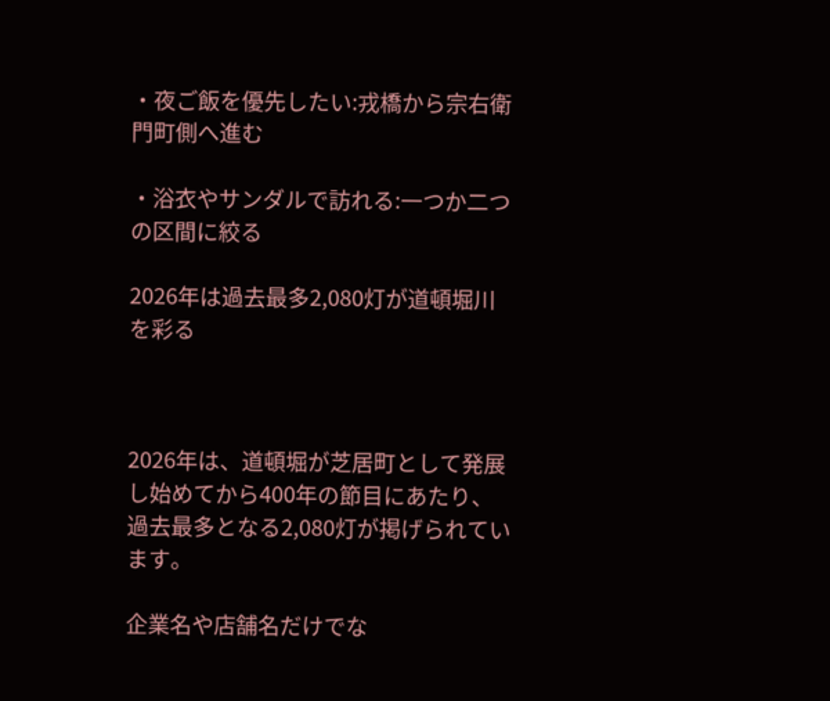・夜ご飯を優先したい:戎橋から宗右衛門町側へ進む

・浴衣やサンダルで訪れる:一つか二つの区間に絞る

2026年は過去最多2,080灯が道頓堀川を彩る



2026年は、道頓堀が芝居町として発展し始めてから400年の節目にあたり、過去最多となる2,080灯が掲げられています。

企業名や店舗名だけでな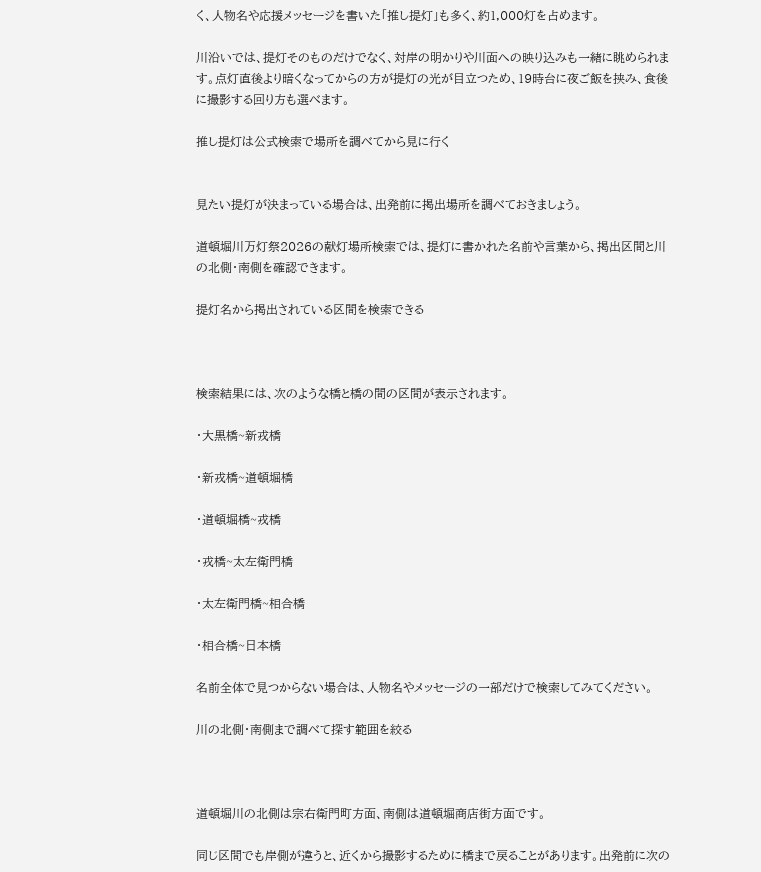く、人物名や応援メッセージを書いた「推し提灯」も多く、約1,000灯を占めます。

川沿いでは、提灯そのものだけでなく、対岸の明かりや川面への映り込みも一緒に眺められます。点灯直後より暗くなってからの方が提灯の光が目立つため、19時台に夜ご飯を挟み、食後に撮影する回り方も選べます。

推し提灯は公式検索で場所を調べてから見に行く


見たい提灯が決まっている場合は、出発前に掲出場所を調べておきましょう。

道頓堀川万灯祭2026の献灯場所検索では、提灯に書かれた名前や言葉から、掲出区間と川の北側・南側を確認できます。

提灯名から掲出されている区間を検索できる



検索結果には、次のような橋と橋の間の区間が表示されます。

・大黒橋~新戎橋

・新戎橋~道頓堀橋

・道頓堀橋~戎橋

・戎橋~太左衛門橋

・太左衛門橋~相合橋

・相合橋~日本橋

名前全体で見つからない場合は、人物名やメッセージの一部だけで検索してみてください。

川の北側・南側まで調べて探す範囲を絞る



道頓堀川の北側は宗右衛門町方面、南側は道頓堀商店街方面です。

同じ区間でも岸側が違うと、近くから撮影するために橋まで戻ることがあります。出発前に次の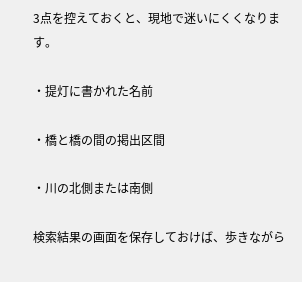3点を控えておくと、現地で迷いにくくなります。

・提灯に書かれた名前

・橋と橋の間の掲出区間

・川の北側または南側

検索結果の画面を保存しておけば、歩きながら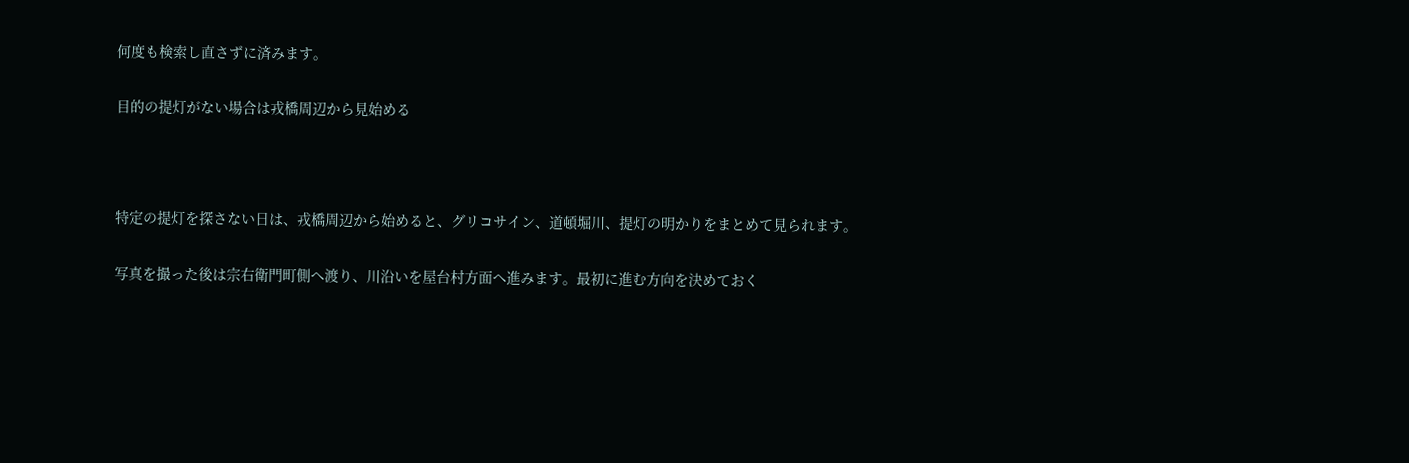何度も検索し直さずに済みます。

目的の提灯がない場合は戎橋周辺から見始める



特定の提灯を探さない日は、戎橋周辺から始めると、グリコサイン、道頓堀川、提灯の明かりをまとめて見られます。

写真を撮った後は宗右衛門町側へ渡り、川沿いを屋台村方面へ進みます。最初に進む方向を決めておく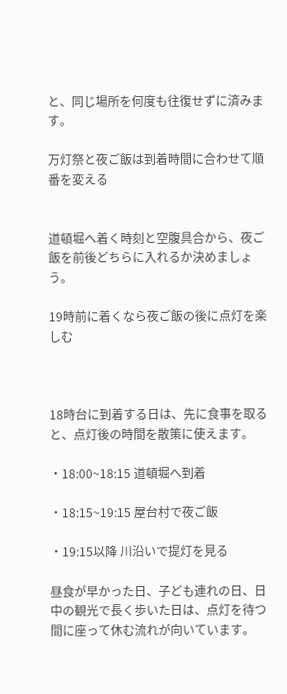と、同じ場所を何度も往復せずに済みます。

万灯祭と夜ご飯は到着時間に合わせて順番を変える


道頓堀へ着く時刻と空腹具合から、夜ご飯を前後どちらに入れるか決めましょう。

19時前に着くなら夜ご飯の後に点灯を楽しむ



18時台に到着する日は、先に食事を取ると、点灯後の時間を散策に使えます。

・18:00~18:15 道頓堀へ到着

・18:15~19:15 屋台村で夜ご飯

・19:15以降 川沿いで提灯を見る

昼食が早かった日、子ども連れの日、日中の観光で長く歩いた日は、点灯を待つ間に座って休む流れが向いています。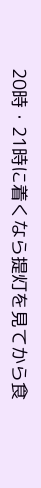20時・21時に着くなら提灯を見てから食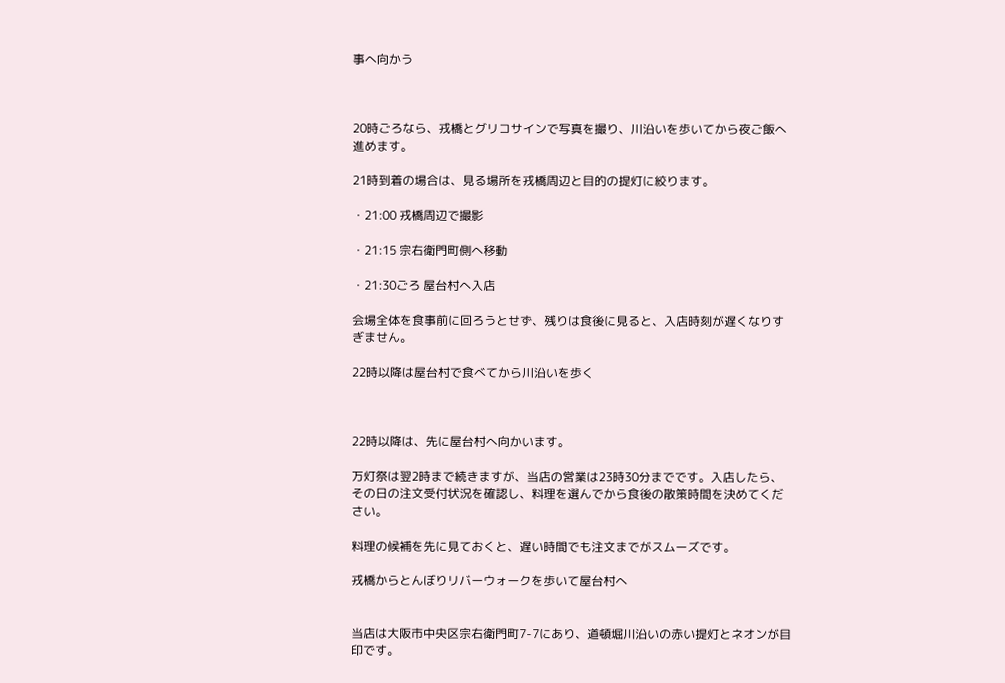事へ向かう



20時ごろなら、戎橋とグリコサインで写真を撮り、川沿いを歩いてから夜ご飯へ進めます。

21時到着の場合は、見る場所を戎橋周辺と目的の提灯に絞ります。

・21:00 戎橋周辺で撮影

・21:15 宗右衛門町側へ移動

・21:30ごろ 屋台村へ入店

会場全体を食事前に回ろうとせず、残りは食後に見ると、入店時刻が遅くなりすぎません。

22時以降は屋台村で食べてから川沿いを歩く



22時以降は、先に屋台村へ向かいます。

万灯祭は翌2時まで続きますが、当店の営業は23時30分までです。入店したら、その日の注文受付状況を確認し、料理を選んでから食後の散策時間を決めてください。

料理の候補を先に見ておくと、遅い時間でも注文までがスムーズです。

戎橋からとんぼりリバーウォークを歩いて屋台村へ


当店は大阪市中央区宗右衛門町7-7にあり、道頓堀川沿いの赤い提灯とネオンが目印です。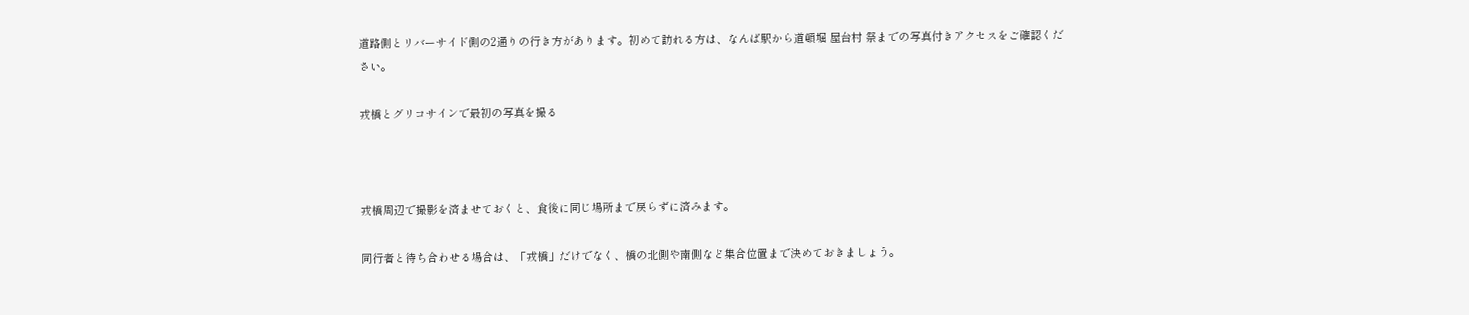道路側とリバーサイド側の2通りの行き方があります。初めて訪れる方は、なんば駅から道頓堀 屋台村 祭までの写真付きアクセスをご確認ください。

戎橋とグリコサインで最初の写真を撮る



戎橋周辺で撮影を済ませておくと、食後に同じ場所まで戻らずに済みます。

同行者と待ち合わせる場合は、「戎橋」だけでなく、橋の北側や南側など集合位置まで決めておきましょう。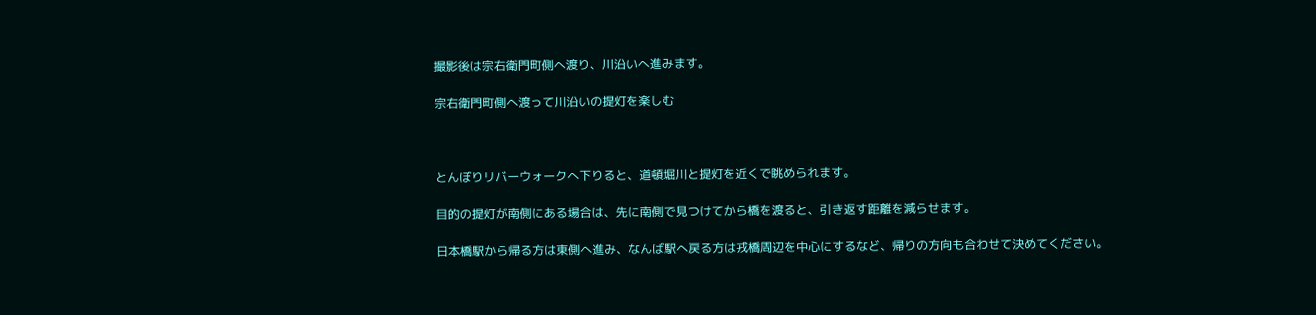撮影後は宗右衛門町側へ渡り、川沿いへ進みます。

宗右衛門町側へ渡って川沿いの提灯を楽しむ



とんぼりリバーウォークへ下りると、道頓堀川と提灯を近くで眺められます。

目的の提灯が南側にある場合は、先に南側で見つけてから橋を渡ると、引き返す距離を減らせます。

日本橋駅から帰る方は東側へ進み、なんば駅へ戻る方は戎橋周辺を中心にするなど、帰りの方向も合わせて決めてください。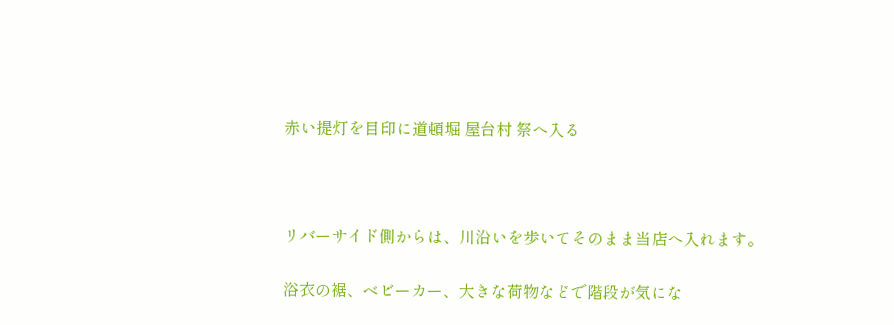赤い提灯を目印に道頓堀 屋台村 祭へ入る



リバーサイド側からは、川沿いを歩いてそのまま当店へ入れます。

浴衣の裾、ベビーカー、大きな荷物などで階段が気にな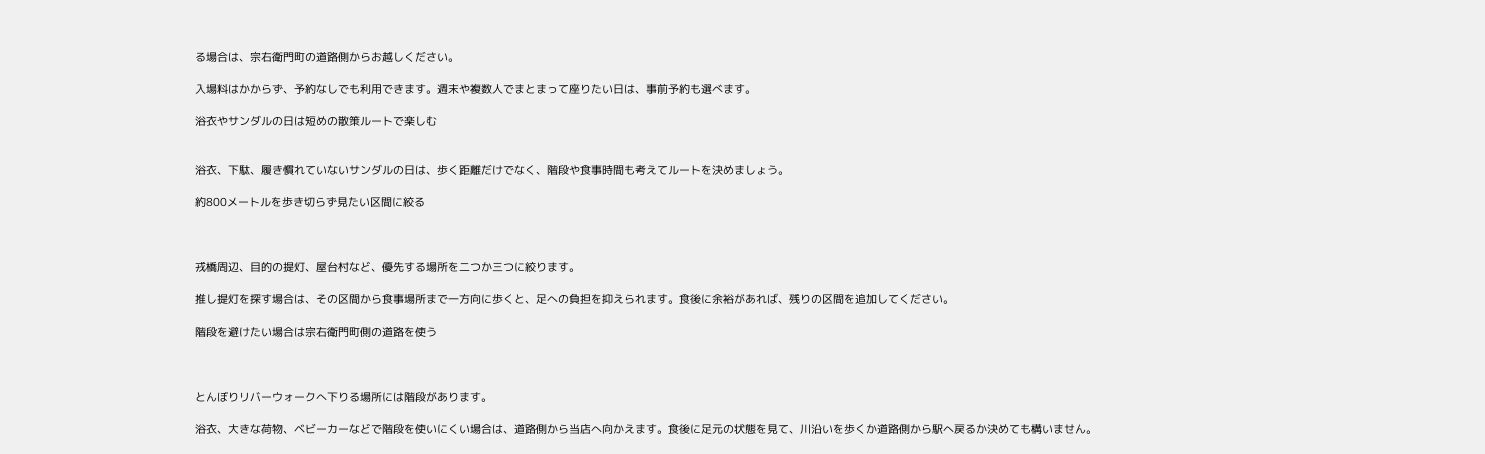る場合は、宗右衛門町の道路側からお越しください。

入場料はかからず、予約なしでも利用できます。週末や複数人でまとまって座りたい日は、事前予約も選べます。

浴衣やサンダルの日は短めの散策ルートで楽しむ


浴衣、下駄、履き慣れていないサンダルの日は、歩く距離だけでなく、階段や食事時間も考えてルートを決めましょう。

約800メートルを歩き切らず見たい区間に絞る



戎橋周辺、目的の提灯、屋台村など、優先する場所を二つか三つに絞ります。

推し提灯を探す場合は、その区間から食事場所まで一方向に歩くと、足への負担を抑えられます。食後に余裕があれば、残りの区間を追加してください。

階段を避けたい場合は宗右衛門町側の道路を使う



とんぼりリバーウォークへ下りる場所には階段があります。

浴衣、大きな荷物、ベビーカーなどで階段を使いにくい場合は、道路側から当店へ向かえます。食後に足元の状態を見て、川沿いを歩くか道路側から駅へ戻るか決めても構いません。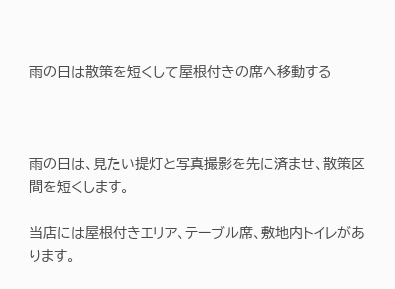雨の日は散策を短くして屋根付きの席へ移動する



雨の日は、見たい提灯と写真撮影を先に済ませ、散策区間を短くします。

当店には屋根付きエリア、テーブル席、敷地内トイレがあります。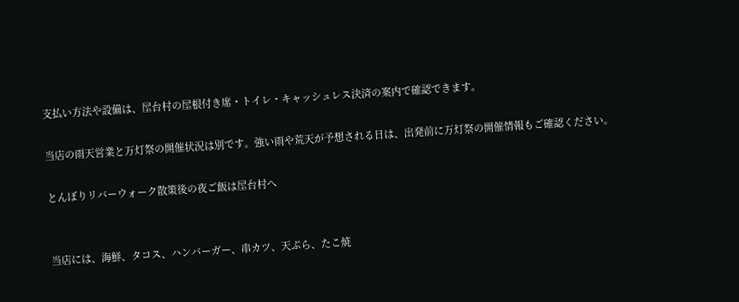支払い方法や設備は、屋台村の屋根付き席・トイレ・キャッシュレス決済の案内で確認できます。

当店の雨天営業と万灯祭の開催状況は別です。強い雨や荒天が予想される日は、出発前に万灯祭の開催情報もご確認ください。

とんぼりリバーウォーク散策後の夜ご飯は屋台村へ


当店には、海鮮、タコス、ハンバーガー、串カツ、天ぷら、たこ焼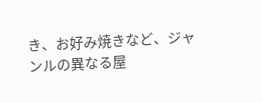き、お好み焼きなど、ジャンルの異なる屋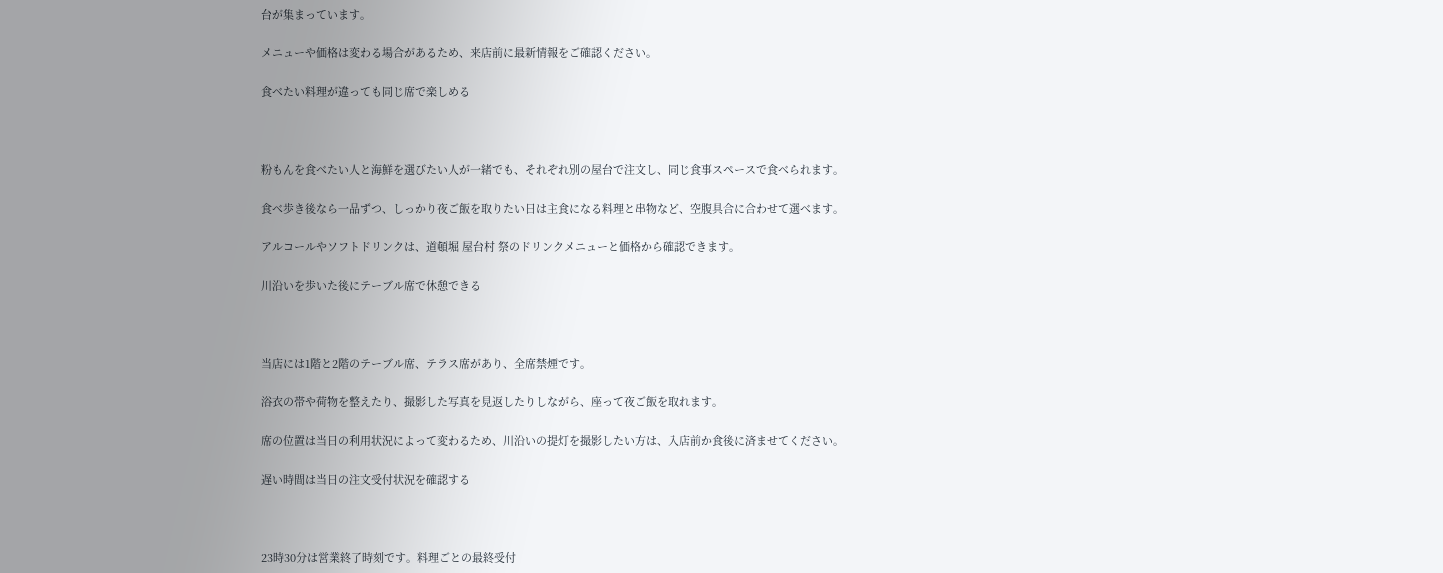台が集まっています。

メニューや価格は変わる場合があるため、来店前に最新情報をご確認ください。

食べたい料理が違っても同じ席で楽しめる



粉もんを食べたい人と海鮮を選びたい人が一緒でも、それぞれ別の屋台で注文し、同じ食事スペースで食べられます。

食べ歩き後なら一品ずつ、しっかり夜ご飯を取りたい日は主食になる料理と串物など、空腹具合に合わせて選べます。

アルコールやソフトドリンクは、道頓堀 屋台村 祭のドリンクメニューと価格から確認できます。

川沿いを歩いた後にテーブル席で休憩できる



当店には1階と2階のテーブル席、テラス席があり、全席禁煙です。

浴衣の帯や荷物を整えたり、撮影した写真を見返したりしながら、座って夜ご飯を取れます。

席の位置は当日の利用状況によって変わるため、川沿いの提灯を撮影したい方は、入店前か食後に済ませてください。

遅い時間は当日の注文受付状況を確認する



23時30分は営業終了時刻です。料理ごとの最終受付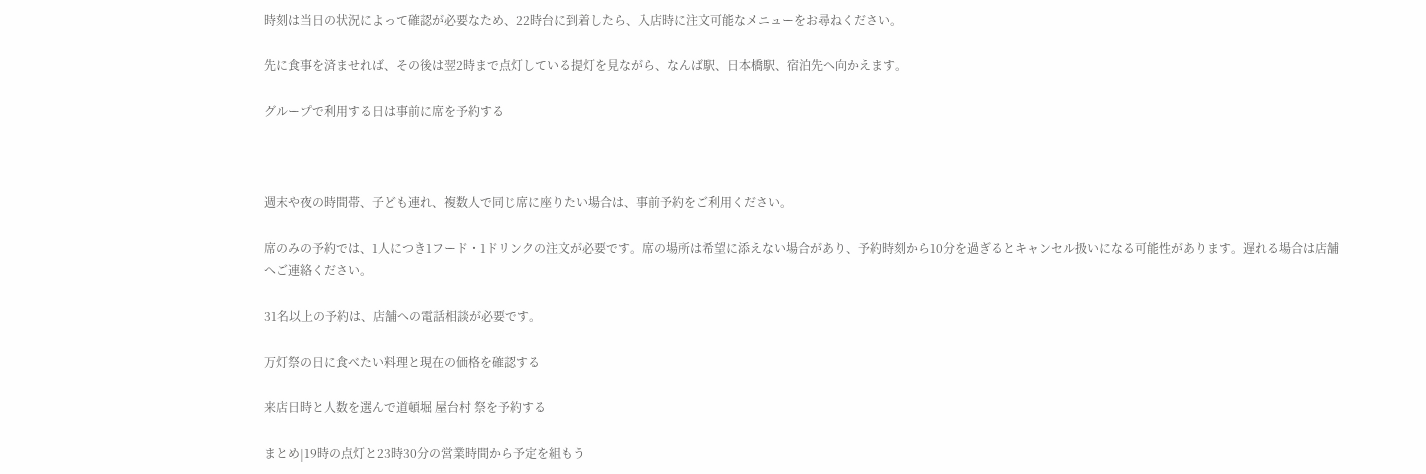時刻は当日の状況によって確認が必要なため、22時台に到着したら、入店時に注文可能なメニューをお尋ねください。

先に食事を済ませれば、その後は翌2時まで点灯している提灯を見ながら、なんば駅、日本橋駅、宿泊先へ向かえます。

グループで利用する日は事前に席を予約する



週末や夜の時間帯、子ども連れ、複数人で同じ席に座りたい場合は、事前予約をご利用ください。

席のみの予約では、1人につき1フード・1ドリンクの注文が必要です。席の場所は希望に添えない場合があり、予約時刻から10分を過ぎるとキャンセル扱いになる可能性があります。遅れる場合は店舗へご連絡ください。

31名以上の予約は、店舗への電話相談が必要です。

万灯祭の日に食べたい料理と現在の価格を確認する

来店日時と人数を選んで道頓堀 屋台村 祭を予約する

まとめ|19時の点灯と23時30分の営業時間から予定を組もう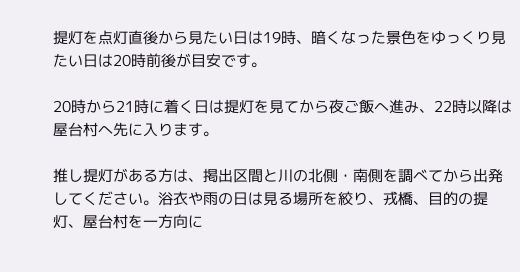提灯を点灯直後から見たい日は19時、暗くなった景色をゆっくり見たい日は20時前後が目安です。

20時から21時に着く日は提灯を見てから夜ご飯へ進み、22時以降は屋台村へ先に入ります。

推し提灯がある方は、掲出区間と川の北側・南側を調べてから出発してください。浴衣や雨の日は見る場所を絞り、戎橋、目的の提灯、屋台村を一方向に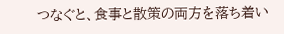つなぐと、食事と散策の両方を落ち着い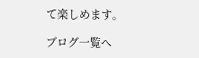て楽しめます。

ブログ一覧へ